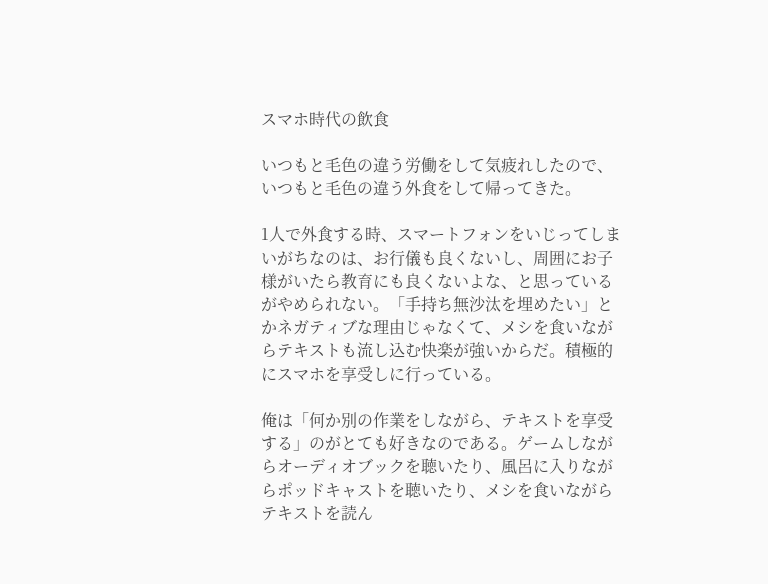スマホ時代の飲食

いつもと毛色の違う労働をして気疲れしたので、いつもと毛色の違う外食をして帰ってきた。

1人で外食する時、スマートフォンをいじってしまいがちなのは、お行儀も良くないし、周囲にお子様がいたら教育にも良くないよな、と思っているがやめられない。「手持ち無沙汰を埋めたい」とかネガティブな理由じゃなくて、メシを食いながらテキストも流し込む快楽が強いからだ。積極的にスマホを享受しに行っている。

俺は「何か別の作業をしながら、テキストを享受する」のがとても好きなのである。ゲームしながらオーディオブックを聴いたり、風呂に入りながらポッドキャストを聴いたり、メシを食いながらテキストを読ん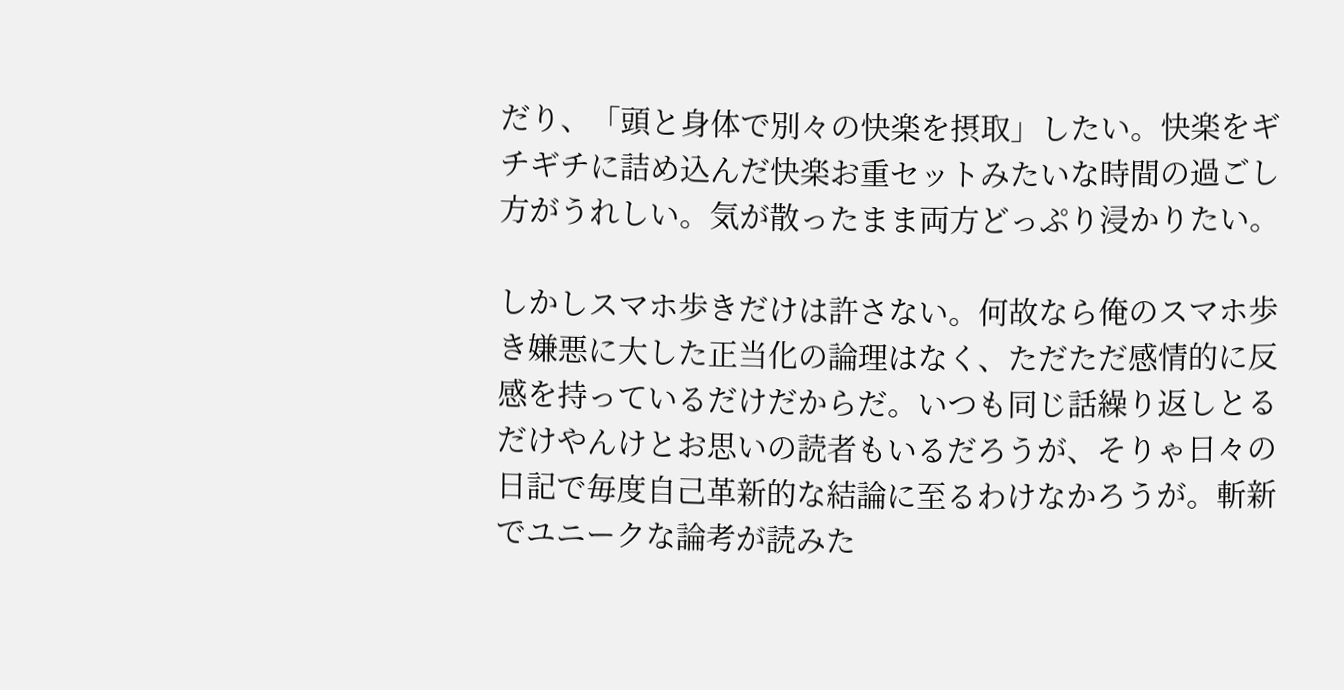だり、「頭と身体で別々の快楽を摂取」したい。快楽をギチギチに詰め込んだ快楽お重セットみたいな時間の過ごし方がうれしい。気が散ったまま両方どっぷり浸かりたい。

しかしスマホ歩きだけは許さない。何故なら俺のスマホ歩き嫌悪に大した正当化の論理はなく、ただただ感情的に反感を持っているだけだからだ。いつも同じ話繰り返しとるだけやんけとお思いの読者もいるだろうが、そりゃ日々の日記で毎度自己革新的な結論に至るわけなかろうが。斬新でユニークな論考が読みた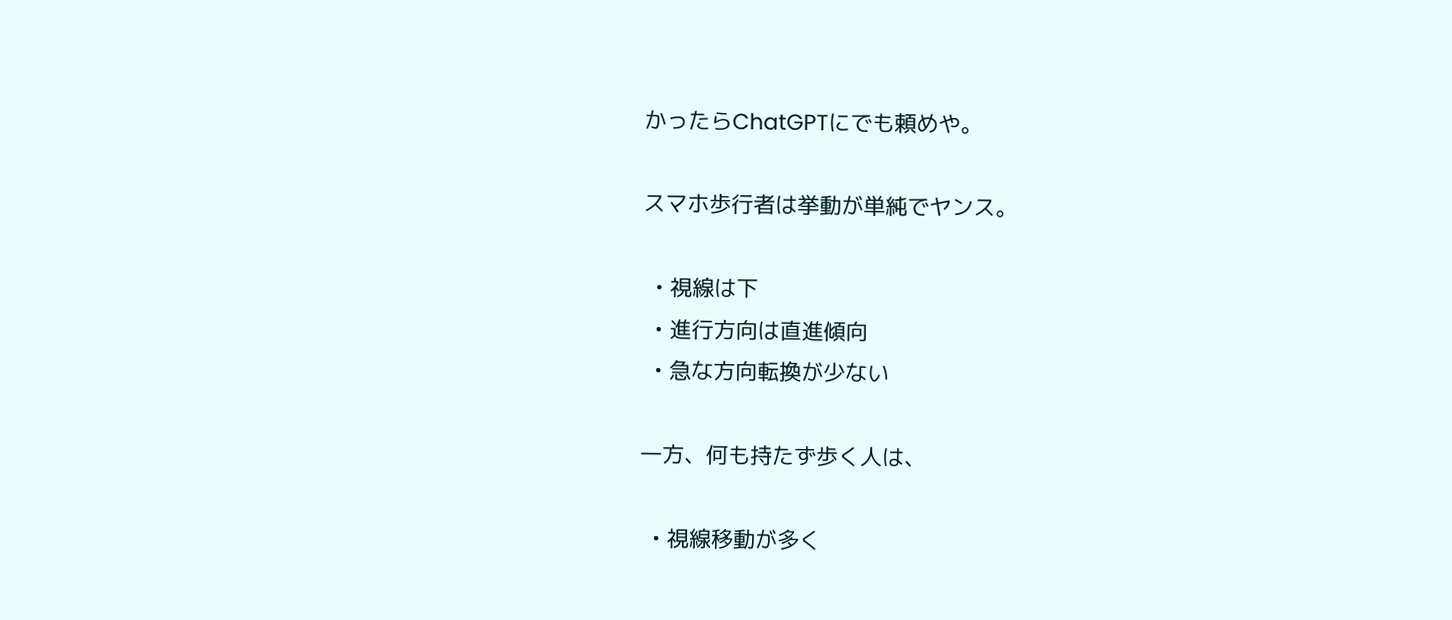かったらChatGPTにでも頼めや。

スマホ歩行者は挙動が単純でヤンス。

  • 視線は下
  • 進行方向は直進傾向
  • 急な方向転換が少ない

一方、何も持たず歩く人は、

  • 視線移動が多く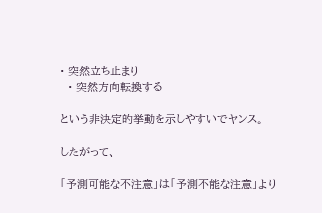• 突然立ち止まり
  • 突然方向転換する

という非決定的挙動を示しやすいでヤンス。

したがって、

「予測可能な不注意」は「予測不能な注意」より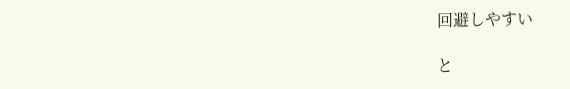回避しやすい

と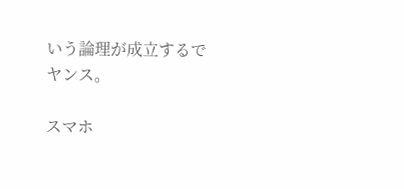いう論理が成立するでヤンス。

スマホ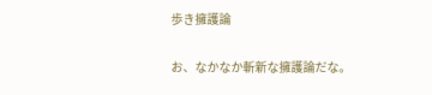歩き擁護論

お、なかなか斬新な擁護論だな。